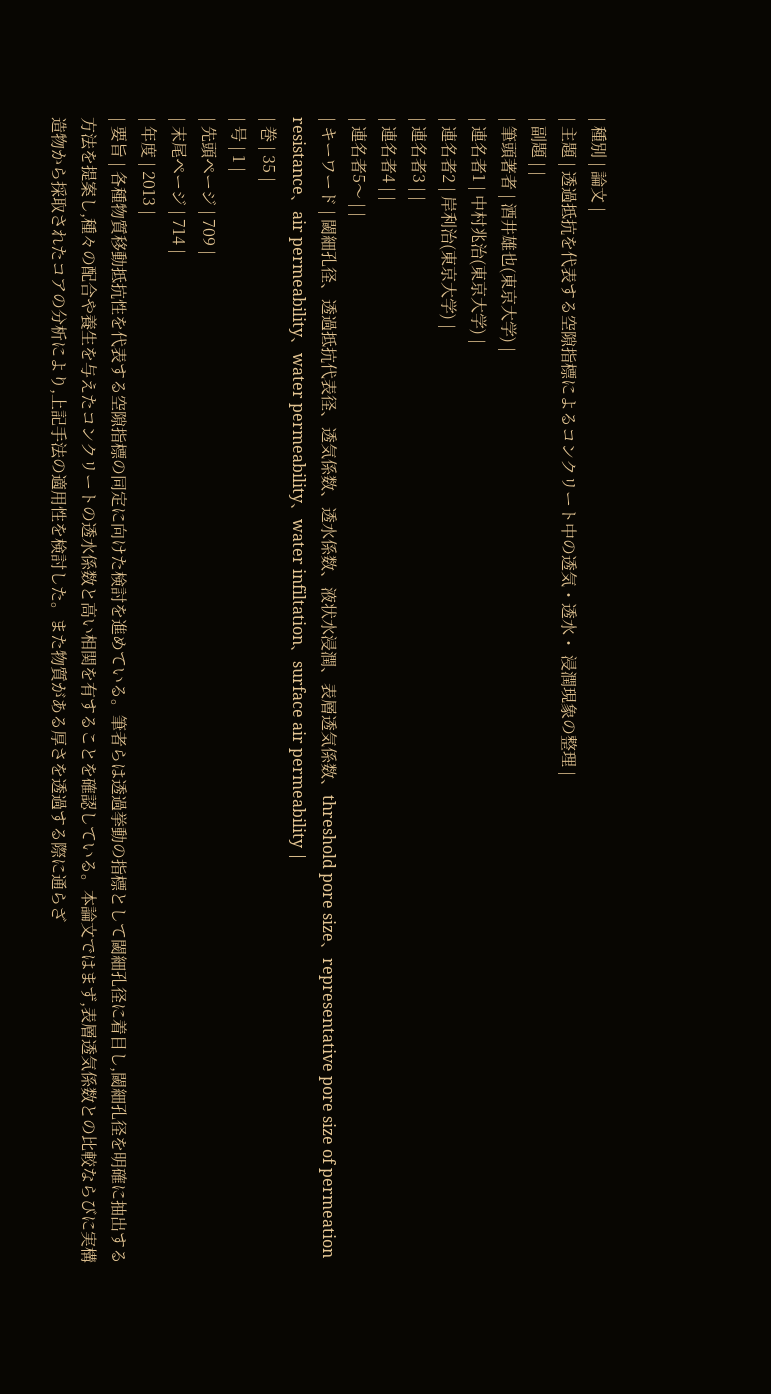| 種別 | 論文 |
| 主題 | 透過抵抗を代表する空隙指標によるコンクリート中の透気・透水・ 浸潤現象の整理 |
| 副題 | |
| 筆頭著者 | 酒井雄也(東京大学) |
| 連名者1 | 中村兆治(東京大学) |
| 連名者2 | 岸利治(東京大学) |
| 連名者3 | |
| 連名者4 | |
| 連名者5〜 | |
| キーワード | 閾細孔径、透過抵抗代表径、透気係数、透水係数、液状水浸潤、表層透気係数、threshold pore size、representative pore size of permeation resistance、air permeability、water permeability、water infiltation、surface air permeability |
| 巻 | 35 |
| 号 | 1 |
| 先頭ページ | 709 |
| 末尾ページ | 714 |
| 年度 | 2013 |
| 要旨 | 各種物質移動抵抗性を代表する空隙指標の同定に向けた検討を進めている。筆者らは透過挙動の指標として閾細孔径に着目し,閾細孔径を明確に抽出する方法を提案し,種々の配合や養生を与えたコンクリートの透水係数と高い相関を有することを確認している。本論文ではまず,表層透気係数との比較ならびに実構造物から採取されたコアの分析により,上記手法の適用性を検討した。また物質がある厚さを透過する際に通らざ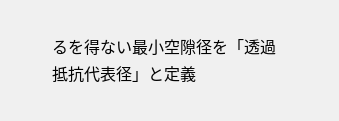るを得ない最小空隙径を「透過抵抗代表径」と定義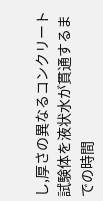し,厚さの異なるコンクリート試験体を液状水が貫通するまでの時間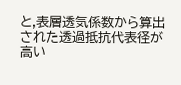と,表層透気係数から算出された透過抵抗代表径が高い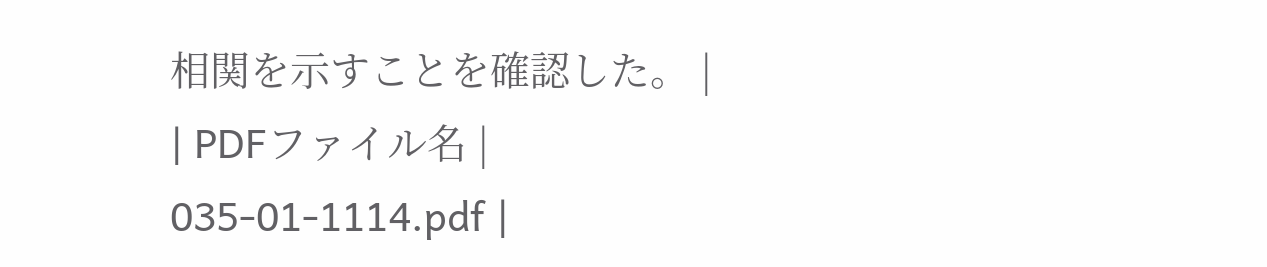相関を示すことを確認した。 |
| PDFファイル名 | 035-01-1114.pdf |